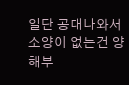일단 공대나와서 소양이 없는건 양해부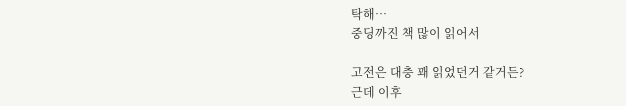탁해…
중딩까진 책 많이 읽어서

고전은 대충 꽤 읽었던거 같거든?
근데 이후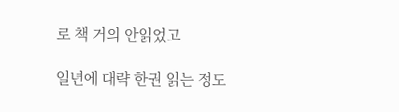로 책 거의 안읽었고

일년에 대략 한권 읽는 정도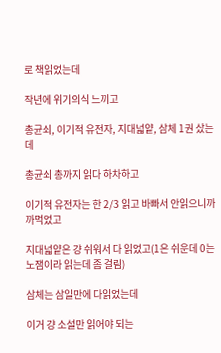로 책읽었는데

작년에 위기의식 느끼고

총균쇠, 이기적 유전자, 지대넓얕, 삼체 1권 샀는데

총균쇠 총까지 읽다 하차하고

이기적 유전자는 한 2/3 읽고 바빠서 안읽으니까 까먹었고

지대넓얕은 걍 쉬워서 다 읽었고(1은 쉬운데 0는 노잼이라 읽는데 좀 걸림)

삼체는 삼일만에 다읽었는데

이거 걍 소설만 읽어야 되는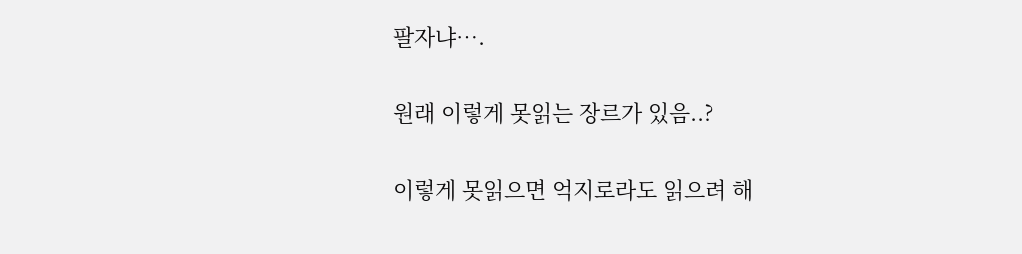팔자냐….

원래 이렇게 못읽는 장르가 있음..?

이렇게 못읽으면 억지로라도 읽으려 해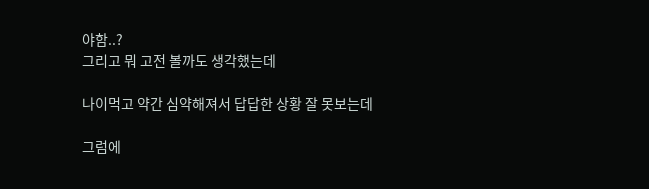야함..?
그리고 뭐 고전 볼까도 생각했는데

나이먹고 약간 심약해져서 답답한 상황 잘 못보는데

그럼에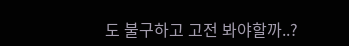도 불구하고 고전 봐야할까..?